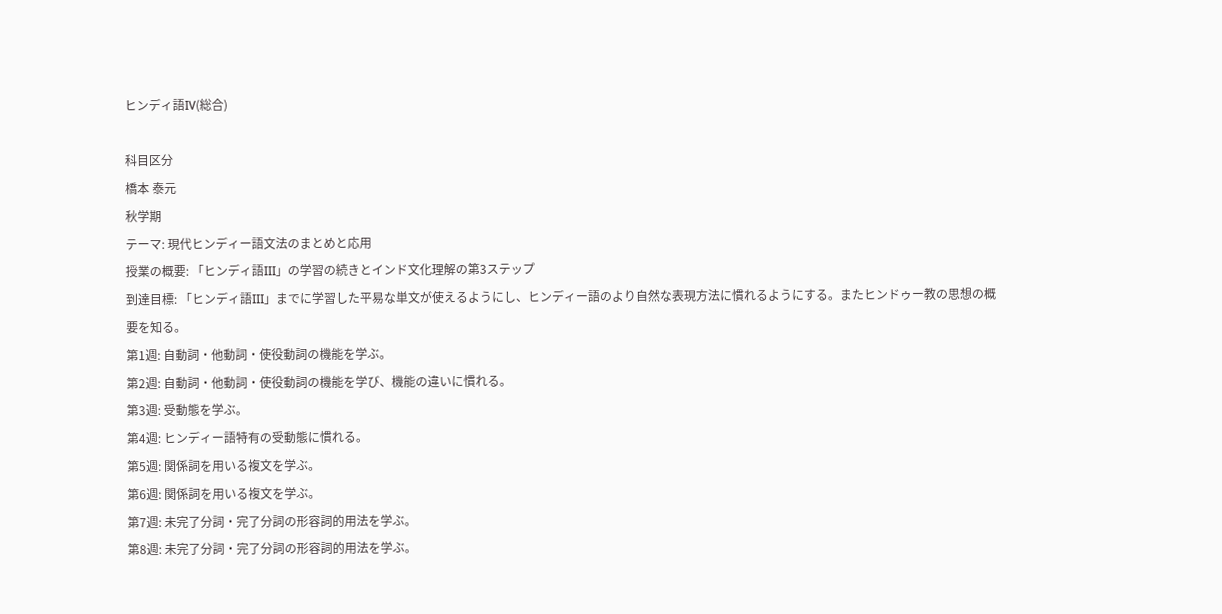ヒンディ語IV(総合)

科目区分
橋本 泰元
秋学期
テーマ: 現代ヒンディー語文法のまとめと応用
授業の概要: 「ヒンディ語III」の学習の続きとインド文化理解の第3ステップ
到達目標: 「ヒンディ語III」までに学習した平易な単文が使えるようにし、ヒンディー語のより自然な表現方法に慣れるようにする。またヒンドゥー教の思想の概要を知る。
第1週: 自動詞・他動詞・使役動詞の機能を学ぶ。
第2週: 自動詞・他動詞・使役動詞の機能を学び、機能の違いに慣れる。
第3週: 受動態を学ぶ。
第4週: ヒンディー語特有の受動態に慣れる。
第5週: 関係詞を用いる複文を学ぶ。
第6週: 関係詞を用いる複文を学ぶ。
第7週: 未完了分詞・完了分詞の形容詞的用法を学ぶ。
第8週: 未完了分詞・完了分詞の形容詞的用法を学ぶ。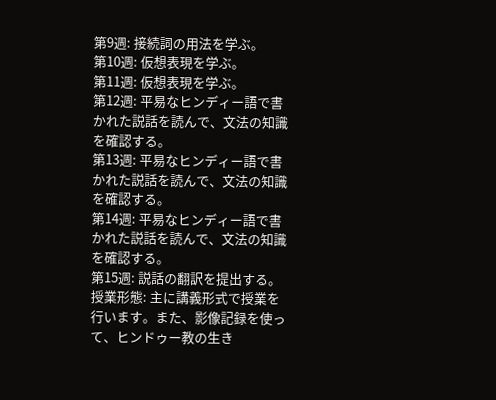第9週: 接続詞の用法を学ぶ。
第10週: 仮想表現を学ぶ。
第11週: 仮想表現を学ぶ。
第12週: 平易なヒンディー語で書かれた説話を読んで、文法の知識を確認する。
第13週: 平易なヒンディー語で書かれた説話を読んで、文法の知識を確認する。
第14週: 平易なヒンディー語で書かれた説話を読んで、文法の知識を確認する。
第15週: 説話の翻訳を提出する。
授業形態: 主に講義形式で授業を行います。また、影像記録を使って、ヒンドゥー教の生き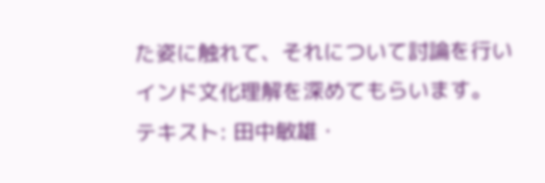た姿に触れて、それについて討論を行いインド文化理解を深めてもらいます。
テキスト: 田中敏雄・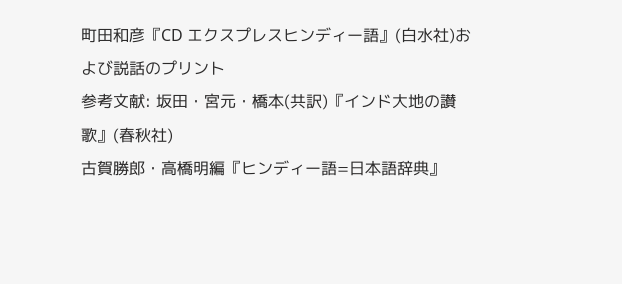町田和彦『CD エクスプレスヒンディー語』(白水社)および説話のプリント
参考文献: 坂田・宮元・橋本(共訳)『インド大地の讃歌』(春秋社)
古賀勝郎・高橋明編『ヒンディー語=日本語辞典』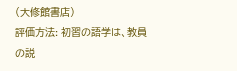(大修館書店)
評価方法: 初習の語学は、教員の説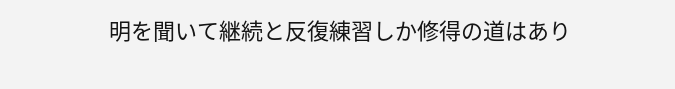明を聞いて継続と反復練習しか修得の道はあり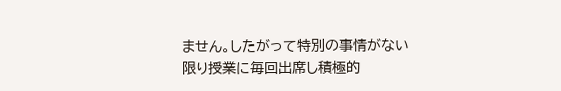ません。したがって特別の事情がない限り授業に毎回出席し積極的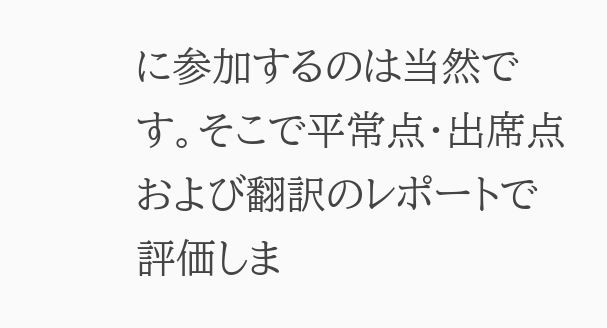に参加するのは当然です。そこで平常点・出席点および翻訳のレポートで評価しま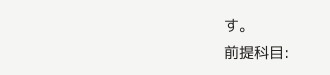す。
前提科目: